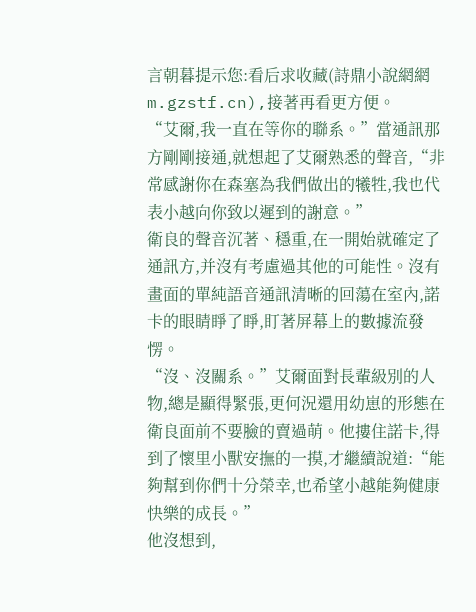言朝暮提示您:看后求收藏(詩鼎小說網網m.gzstf.cn),接著再看更方便。
“艾爾,我一直在等你的聯系。”當通訊那方剛剛接通,就想起了艾爾熟悉的聲音,“非常感謝你在森塞為我們做出的犧牲,我也代表小越向你致以遲到的謝意。”
衛良的聲音沉著、穩重,在一開始就確定了通訊方,并沒有考慮過其他的可能性。沒有畫面的單純語音通訊清晰的回蕩在室內,諾卡的眼睛睜了睜,盯著屏幕上的數據流發愣。
“沒、沒關系。”艾爾面對長輩級別的人物,總是顯得緊張,更何況還用幼崽的形態在衛良面前不要臉的賣過萌。他摟住諾卡,得到了懷里小獸安撫的一摸,才繼續說道:“能夠幫到你們十分榮幸,也希望小越能夠健康快樂的成長。”
他沒想到,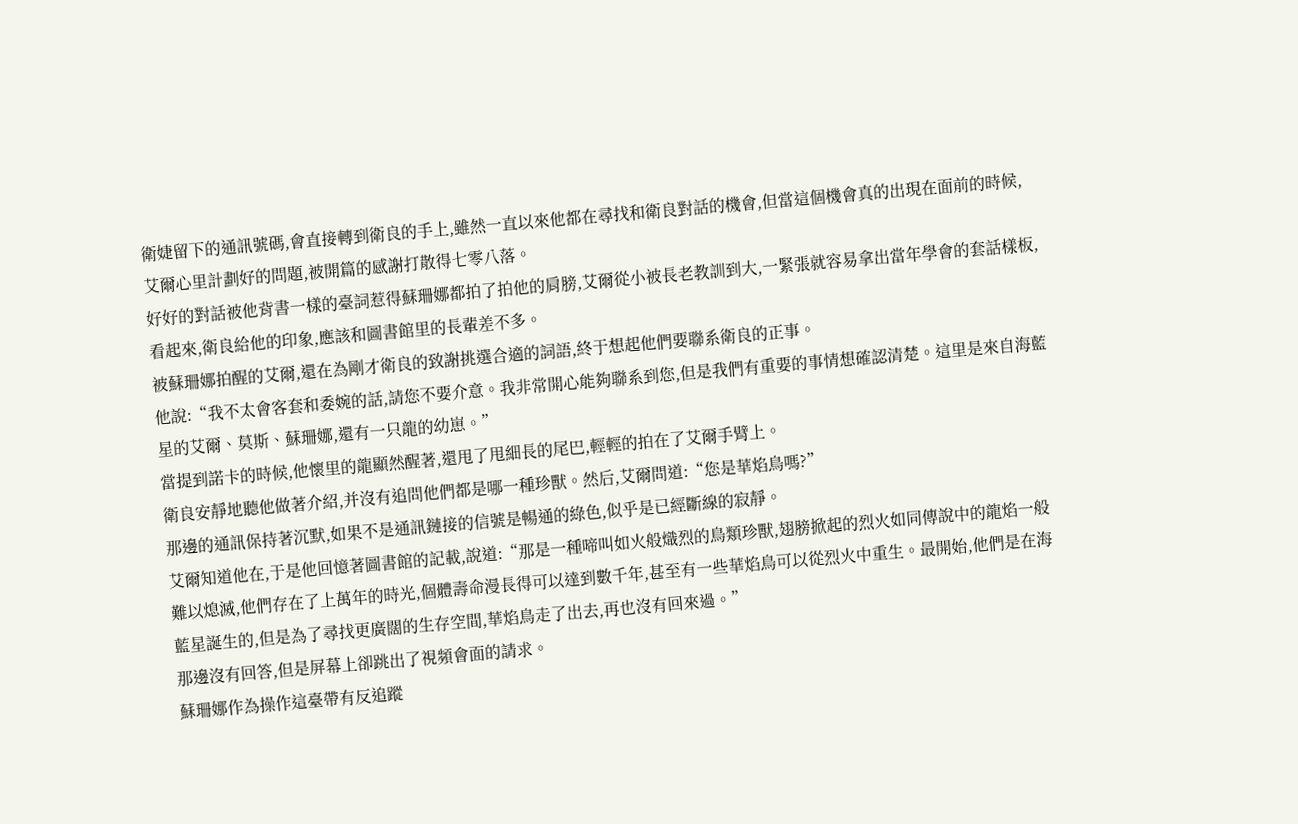衛婕留下的通訊號碼,會直接轉到衛良的手上,雖然一直以來他都在尋找和衛良對話的機會,但當這個機會真的出現在面前的時候,艾爾心里計劃好的問題,被開篇的感謝打散得七零八落。
好好的對話被他背書一樣的臺詞惹得蘇珊娜都拍了拍他的肩膀,艾爾從小被長老教訓到大,一緊張就容易拿出當年學會的套話樣板,看起來,衛良給他的印象,應該和圖書館里的長輩差不多。
被蘇珊娜拍醒的艾爾,還在為剛才衛良的致謝挑選合適的詞語,終于想起他們要聯系衛良的正事。
他說:“我不太會客套和委婉的話,請您不要介意。我非常開心能夠聯系到您,但是我們有重要的事情想確認清楚。這里是來自海藍星的艾爾、莫斯、蘇珊娜,還有一只龍的幼崽。”
當提到諾卡的時候,他懷里的龍顯然醒著,還甩了甩細長的尾巴,輕輕的拍在了艾爾手臂上。
衛良安靜地聽他做著介紹,并沒有追問他們都是哪一種珍獸。然后,艾爾問道:“您是華焰鳥嗎?”
那邊的通訊保持著沉默,如果不是通訊鏈接的信號是暢通的綠色,似乎是已經斷線的寂靜。
艾爾知道他在,于是他回憶著圖書館的記載,說道:“那是一種啼叫如火般熾烈的鳥類珍獸,翅膀掀起的烈火如同傳說中的龍焰一般難以熄滅,他們存在了上萬年的時光,個體壽命漫長得可以達到數千年,甚至有一些華焰鳥可以從烈火中重生。最開始,他們是在海藍星誕生的,但是為了尋找更廣闊的生存空間,華焰鳥走了出去,再也沒有回來過。”
那邊沒有回答,但是屏幕上卻跳出了視頻會面的請求。
蘇珊娜作為操作這臺帶有反追蹤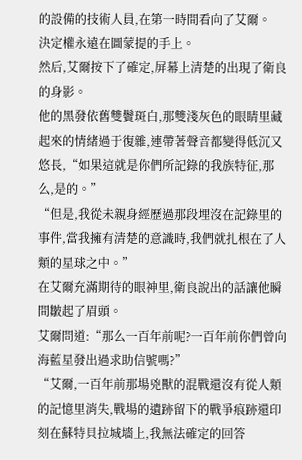的設備的技術人員,在第一時間看向了艾爾。
決定權永遠在圖蒙提的手上。
然后,艾爾按下了確定,屏幕上清楚的出現了衛良的身影。
他的黑發依舊雙鬢斑白,那雙淺灰色的眼睛里藏起來的情緒過于復雜,連帶著聲音都變得低沉又悠長,“如果這就是你們所記錄的我族特征,那么,是的。”
“但是,我從未親身經歷過那段埋沒在記錄里的事件,當我擁有清楚的意識時,我們就扎根在了人類的星球之中。”
在艾爾充滿期待的眼神里,衛良說出的話讓他瞬間皺起了眉頭。
艾爾問道:“那么一百年前呢?一百年前你們曾向海藍星發出過求助信號嗎?”
“艾爾,一百年前那場兇獸的混戰還沒有從人類的記憶里消失,戰場的遺跡留下的戰爭痕跡還印刻在蘇特貝拉城墻上,我無法確定的回答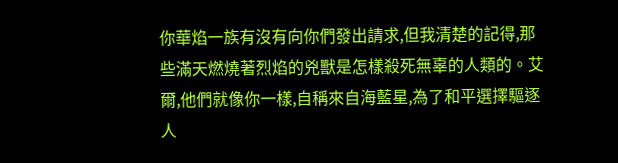你華焰一族有沒有向你們發出請求,但我清楚的記得,那些滿天燃燒著烈焰的兇獸是怎樣殺死無辜的人類的。艾爾,他們就像你一樣,自稱來自海藍星,為了和平選擇驅逐人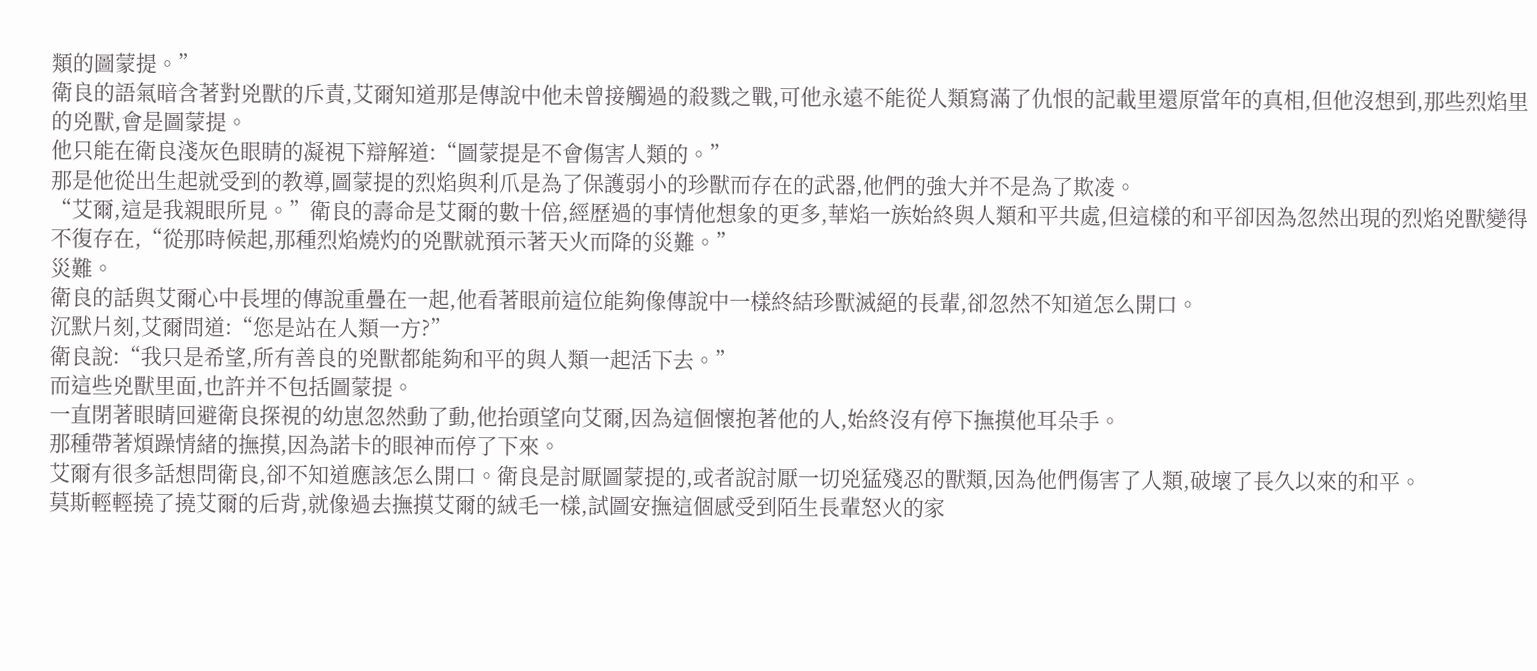類的圖蒙提。”
衛良的語氣暗含著對兇獸的斥責,艾爾知道那是傳說中他未曾接觸過的殺戮之戰,可他永遠不能從人類寫滿了仇恨的記載里還原當年的真相,但他沒想到,那些烈焰里的兇獸,會是圖蒙提。
他只能在衛良淺灰色眼睛的凝視下辯解道:“圖蒙提是不會傷害人類的。”
那是他從出生起就受到的教導,圖蒙提的烈焰與利爪是為了保護弱小的珍獸而存在的武器,他們的強大并不是為了欺凌。
“艾爾,這是我親眼所見。”衛良的壽命是艾爾的數十倍,經歷過的事情他想象的更多,華焰一族始終與人類和平共處,但這樣的和平卻因為忽然出現的烈焰兇獸變得不復存在,“從那時候起,那種烈焰燒灼的兇獸就預示著天火而降的災難。”
災難。
衛良的話與艾爾心中長埋的傳說重疊在一起,他看著眼前這位能夠像傳說中一樣終結珍獸滅絕的長輩,卻忽然不知道怎么開口。
沉默片刻,艾爾問道:“您是站在人類一方?”
衛良說:“我只是希望,所有善良的兇獸都能夠和平的與人類一起活下去。”
而這些兇獸里面,也許并不包括圖蒙提。
一直閉著眼睛回避衛良探視的幼崽忽然動了動,他抬頭望向艾爾,因為這個懷抱著他的人,始終沒有停下撫摸他耳朵手。
那種帶著煩躁情緒的撫摸,因為諾卡的眼神而停了下來。
艾爾有很多話想問衛良,卻不知道應該怎么開口。衛良是討厭圖蒙提的,或者說討厭一切兇猛殘忍的獸類,因為他們傷害了人類,破壞了長久以來的和平。
莫斯輕輕撓了撓艾爾的后背,就像過去撫摸艾爾的絨毛一樣,試圖安撫這個感受到陌生長輩怒火的家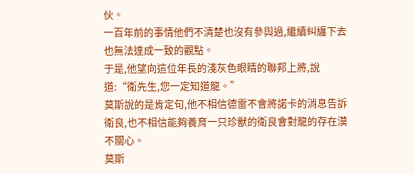伙。
一百年前的事情他們不清楚也沒有參與過,繼續糾纏下去也無法達成一致的觀點。
于是,他望向這位年長的淺灰色眼睛的聯邦上將,說道:“衛先生,您一定知道龍。”
莫斯說的是肯定句,他不相信德雷不會將諾卡的消息告訴衛良,也不相信能夠養育一只珍獸的衛良會對龍的存在漠不關心。
莫斯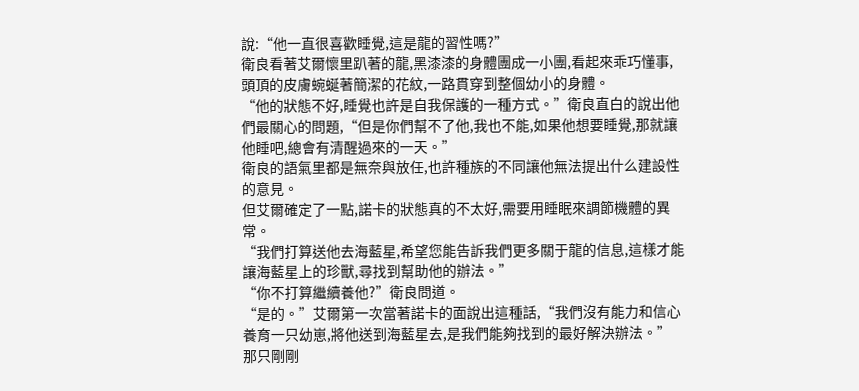說:“他一直很喜歡睡覺,這是龍的習性嗎?”
衛良看著艾爾懷里趴著的龍,黑漆漆的身體團成一小團,看起來乖巧懂事,頭頂的皮膚蜿蜒著簡潔的花紋,一路貫穿到整個幼小的身體。
“他的狀態不好,睡覺也許是自我保護的一種方式。”衛良直白的說出他們最關心的問題,“但是你們幫不了他,我也不能,如果他想要睡覺,那就讓他睡吧,總會有清醒過來的一天。”
衛良的語氣里都是無奈與放任,也許種族的不同讓他無法提出什么建設性的意見。
但艾爾確定了一點,諾卡的狀態真的不太好,需要用睡眠來調節機體的異常。
“我們打算送他去海藍星,希望您能告訴我們更多關于龍的信息,這樣才能讓海藍星上的珍獸,尋找到幫助他的辦法。”
“你不打算繼續養他?”衛良問道。
“是的。”艾爾第一次當著諾卡的面說出這種話,“我們沒有能力和信心養育一只幼崽,將他送到海藍星去,是我們能夠找到的最好解決辦法。”
那只剛剛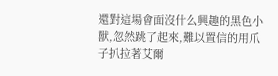還對這場會面沒什么興趣的黑色小獸,忽然跳了起來,難以置信的用爪子扒拉著艾爾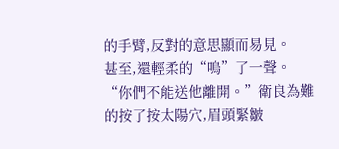的手臂,反對的意思顯而易見。
甚至,還輕柔的“嗚”了一聲。
“你們不能送他離開。”衛良為難的按了按太陽穴,眉頭緊皺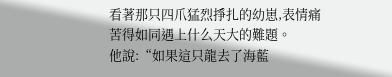看著那只四爪猛烈掙扎的幼崽,表情痛苦得如同遇上什么天大的難題。
他說:“如果這只龍去了海藍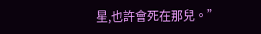星,也許會死在那兒。”